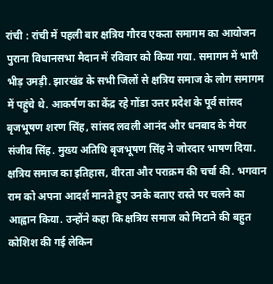रांची : रांची में पहली बार क्षत्रिय गौरव एकता समागम का आयोजन पुराना विधानसभा मैदान में रविवार को किया गया. समागम में भारी भीड़ उमड़ी. झारखंड के सभी जिलों से क्षत्रिय समाज के लोग समागम में पहुंचे थे. आकर्षण का केंद्र रहे गोंडा उत्तर प्रदेश के पूर्व सांसद बृजभूषण शरण सिंह, सांसद लवली आनंद और धनबाद के मेयर संजीव सिंह. मुख्य अतिथि बृजभूषण सिंह ने जोरदार भाषण दिया. क्षत्रिय समाज का इतिहास, वीरता और पराक्रम की चर्चा की. भगवान राम को अपना आदर्श मानते हुए उनके बताए रास्ते पर चलने का आह्वान किया. उन्होंने कहा कि क्षत्रिय समाज को मिटाने की बहुत कोशिश की गई लेकिन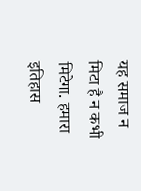यह समाज न मिटा है न कभी मिटेगा. हमारा इतिहास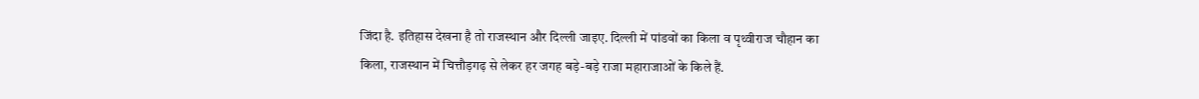जिंदा है. इतिहास देखना है तो राजस्थान और दिल्ली जाइए. दिल्ली में पांडवों का किला व पृथ्वीराज चौहान का किला, राजस्थान में चित्तौड़गढ़ से लेकर हर जगह बड़े-बड़े राजा महाराजाओं के किले हैं.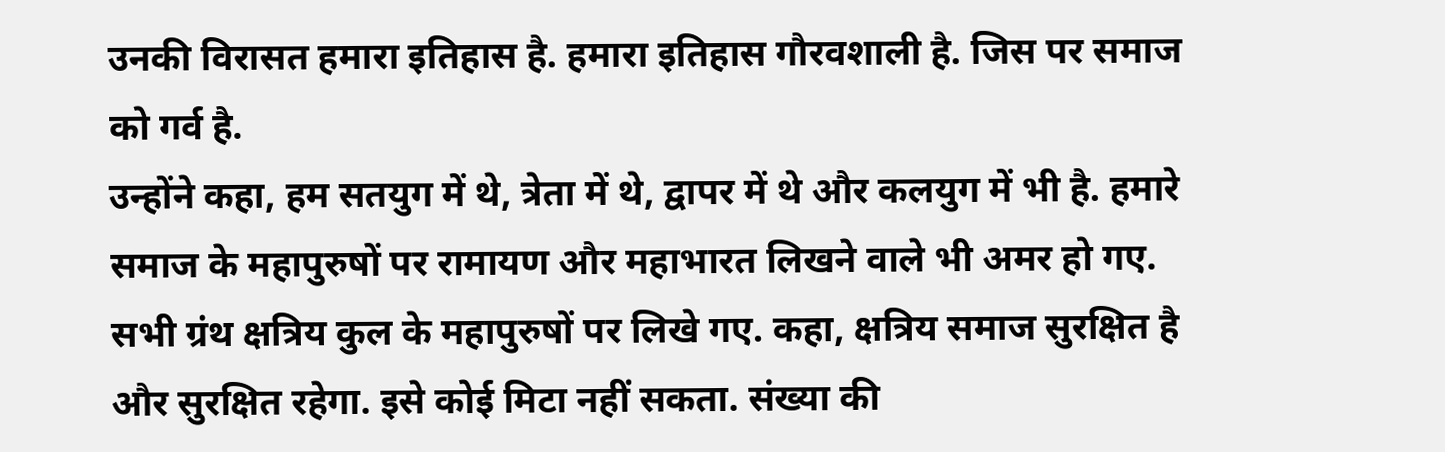उनकी विरासत हमारा इतिहास है. हमारा इतिहास गौरवशाली है. जिस पर समाज को गर्व है.
उन्होंने कहा, हम सतयुग में थे, त्रेता में थे, द्वापर में थे और कलयुग में भी है. हमारे समाज के महापुरुषों पर रामायण और महाभारत लिखने वाले भी अमर हो गए. सभी ग्रंथ क्षत्रिय कुल के महापुरुषों पर लिखे गए. कहा, क्षत्रिय समाज सुरक्षित है और सुरक्षित रहेगा. इसे कोई मिटा नहीं सकता. संख्या की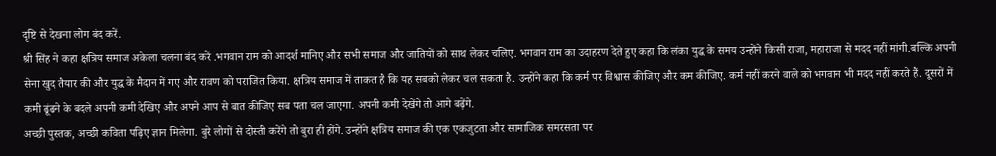दृष्टि से देखना लोग बंद करें.
श्री सिंह ने कहा क्षत्रिय समाज अकेला चलना बंद करें .भगवान राम को आदर्श मानिए और सभी समाज और जातियों को साथ लेकर चलिए. भगवान राम का उदाहरण देते हुए कहा कि लंका युद्ध के समय उन्होंने किसी राजा, महाराजा से मदद नहीं मांगी.बल्कि अपनी सेना खुद तैयार की और युद्ध के मैदान में गए और रावण को पराजित किया. क्षत्रिय समाज में ताकत है कि यह सबको लेकर चल सकता है. उन्होंने कहा कि कर्म पर विश्वास कीजिए और कम कीजिए. कर्म नहीं करने वाले को भगवान भी मदद नहीं करते हैं. दूसरों में कमी ढूंढने के बदले अपनी कमी देखिए और अपने आप से बात कीजिए सब पता चल जाएगा. अपनी कमी देखेंगे तो आगे बढ़ेंगे.
अच्छी पुस्तक, अच्छी कविता पढ़िए ज्ञान मिलेगा. बुरे लोगों से दोस्ती करेंगे तो बुरा ही होंगे. उन्होंने क्षत्रिय समाज की एक एकजुटता और सामाजिक समरसता पर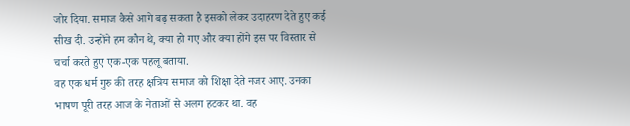जोर दिया. समाज कैसे आगे बढ़ सकता है इसको लेकर उदाहरण देते हुए कई सीख दी. उन्होंने हम कौन थे, क्या हो गए और क्या होंगे इस पर विस्तार से चर्चा करते हुए एक-एक पहलू बताया.
वह एक धर्म गुरु की तरह क्षत्रिय समाज को शिक्षा देते नजर आए. उनका भाषण पूरी तरह आज के नेताओं से अलग हटकर था. वह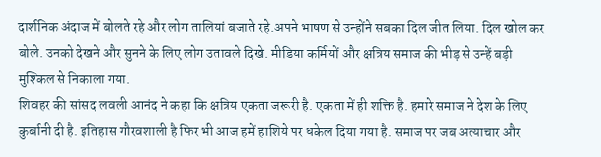दार्शनिक अंदाज में बोलते रहे और लोग तालियां बजाते रहे.अपने भाषण से उन्होंने सबका दिल जीत लिया. दिल खोल कर बोले. उनको देखने और सुनने के लिए लोग उतावले दिखे. मीडिया कर्मियों और क्षत्रिय समाज की भीड़ से उन्हें बड़ी मुश्किल से निकाला गया.
शिवहर की सांसद लवली आनंद ने कहा कि क्षत्रिय एकता जरूरी है. एकता में ही शक्ति है. हमारे समाज ने देश के लिए कुर्बानी दी है. इतिहास गौरवशाली है फिर भी आज हमें हाशिये पर धकेल दिया गया है. समाज पर जब अत्याचार और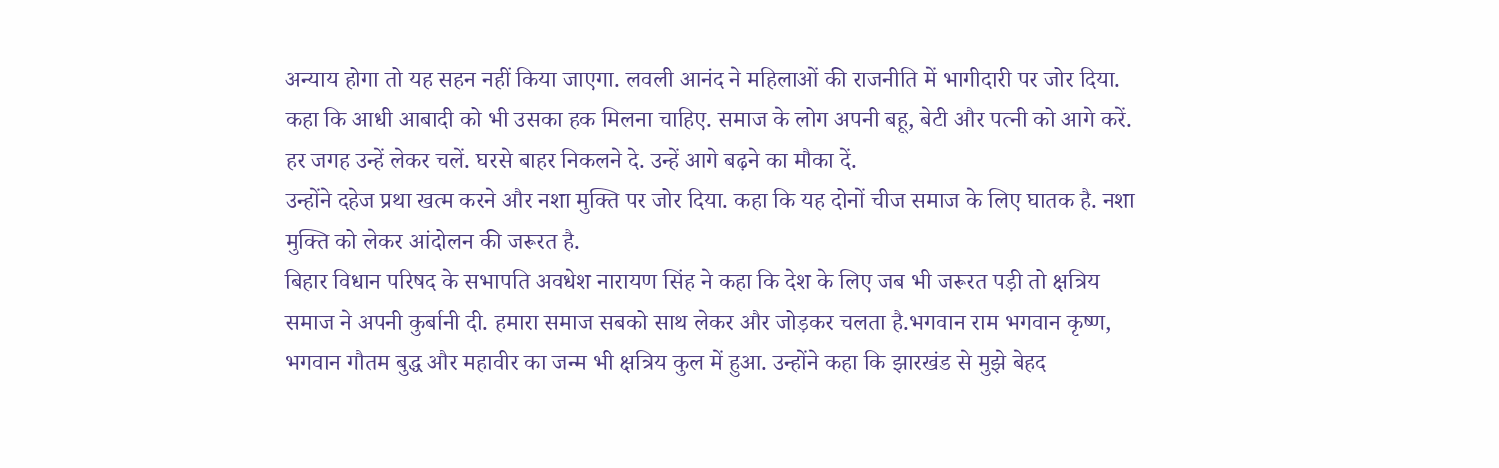अन्याय होगा तो यह सहन नहीं किया जाएगा. लवली आनंद ने महिलाओं की राजनीति में भागीदारी पर जोर दिया. कहा कि आधी आबादी को भी उसका हक मिलना चाहिए. समाज के लोग अपनी बहू, बेटी और पत्नी को आगे करें. हर जगह उन्हें लेकर चलें. घरसे बाहर निकलने दे. उन्हें आगे बढ़ने का मौका दें.
उन्होंने दहेज प्रथा खत्म करने और नशा मुक्ति पर जोर दिया. कहा कि यह दोनों चीज समाज के लिए घातक है. नशा मुक्ति को लेकर आंदोलन की जरूरत है.
बिहार विधान परिषद के सभापति अवधेश नारायण सिंह ने कहा कि देश के लिए जब भी जरूरत पड़ी तो क्षत्रिय समाज ने अपनी कुर्बानी दी. हमारा समाज सबको साथ लेकर और जोड़कर चलता है.भगवान राम भगवान कृष्ण, भगवान गौतम बुद्ध और महावीर का जन्म भी क्षत्रिय कुल में हुआ. उन्होंने कहा कि झारखंड से मुझे बेहद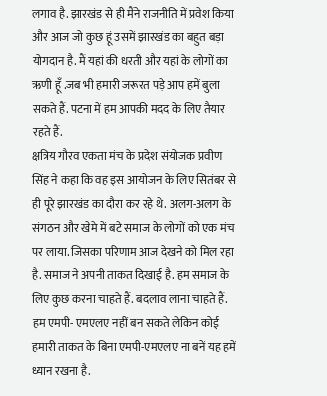लगाव है. झारखंड से ही मैंने राजनीति में प्रवेश किया और आज जो कुछ हूं उसमें झारखंड का बहुत बड़ा योगदान है. मैं यहां की धरती और यहां के लोगों का ऋणी हूँ .जब भी हमारी जरूरत पड़े आप हमें बुला सकते हैं. पटना में हम आपकी मदद के लिए तैयार रहते हैं.
क्षत्रिय गौरव एकता मंच के प्रदेश संयोजक प्रवीण सिंह ने कहा कि वह इस आयोजन के लिए सितंबर से ही पूरे झारखंड का दौरा कर रहे थे. अलग-अलग के संगठन और खेमे में बटे समाज के लोगों को एक मंच पर लाया. जिसका परिणाम आज देखने को मिल रहा है. समाज ने अपनी ताकत दिखाई है. हम समाज के लिए कुछ करना चाहते हैं. बदलाव लाना चाहते हैं. हम एमपी- एमएलए नहीं बन सकते लेकिन कोई हमारी ताकत के बिना एमपी-एमएलए ना बनें यह हमें ध्यान रखना है.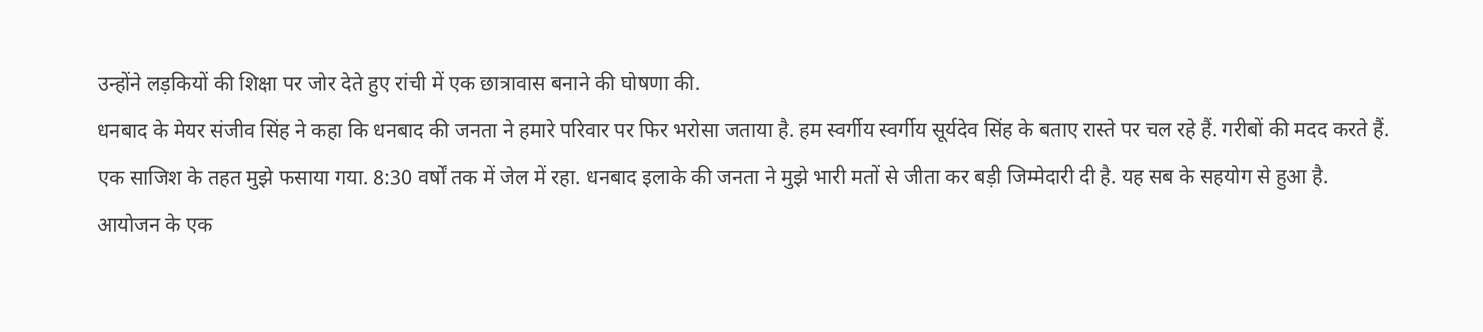उन्होंने लड़कियों की शिक्षा पर जोर देते हुए रांची में एक छात्रावास बनाने की घोषणा की.
धनबाद के मेयर संजीव सिंह ने कहा कि धनबाद की जनता ने हमारे परिवार पर फिर भरोसा जताया है. हम स्वर्गीय स्वर्गीय सूर्यदेव सिंह के बताए रास्ते पर चल रहे हैं. गरीबों की मदद करते हैं. एक साजिश के तहत मुझे फसाया गया. 8:30 वर्षों तक में जेल में रहा. धनबाद इलाके की जनता ने मुझे भारी मतों से जीता कर बड़ी जिम्मेदारी दी है. यह सब के सहयोग से हुआ है.
आयोजन के एक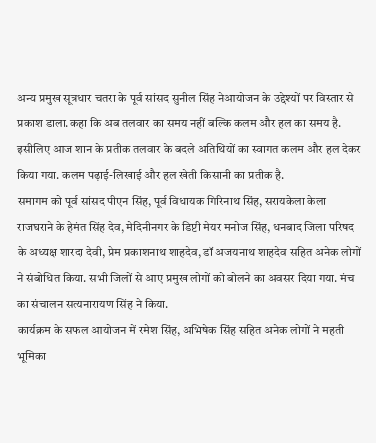अन्य प्रमुख सूत्रधार चतरा के पूर्व सांसद सुनील सिंह नेआयोजन के उद्देश्यों पर विस्तार से प्रकाश डाला.कहा कि अब तलवार का समय नहीं बल्कि कलम और हल का समय है. इसीलिए आज शान के प्रतीक तलवार के बदले अतिथियों का स्वागत कलम और हल देकर किया गया. कलम पढ़ाई-लिखाई और हल खेती किसानी का प्रतीक है.
समागम को पूर्व सांसद पीएन सिंह, पूर्व विधायक गिरिनाथ सिंह, सरायकेला केला राजघराने के हेमंत सिंह देव, मेदिनीनगर के डिप्टी मेयर मनोज सिंह, धनबाद जिला परिषद के अध्यक्ष शारदा देवी, प्रेम प्रकाशनाथ शाहदेव, डॉ अजयनाथ शाहदेव सहित अनेक लोगों ने संबोधित किया. सभी जिलों से आए प्रमुख लोगों को बोलने का अवसर दिया गया. मंच का संचालन सत्यनारायण सिंह ने किया.
कार्यक्रम के सफल आयोजन में रमेश सिंह, अभिषेक सिंह सहित अनेक लोगों ने महती भूमिका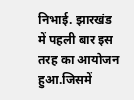निभाई. झारखंड में पहली बार इस तरह का आयोजन हुआ.जिसमें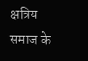क्षत्रिय समाज के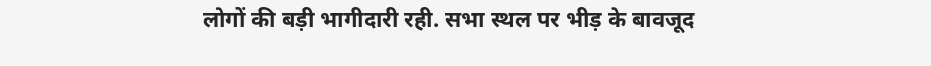लोगों की बड़ी भागीदारी रही. सभा स्थल पर भीड़ के बावजूद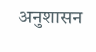अनुशासन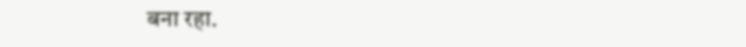बना रहा.